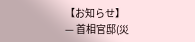【お知らせ】
— 首相官邸(災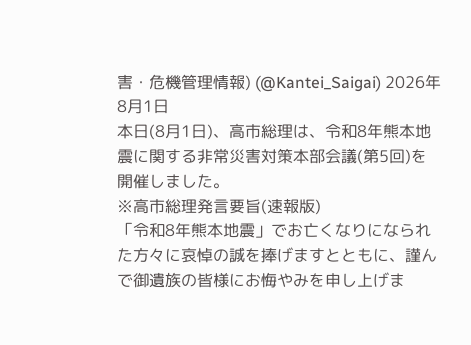害・危機管理情報) (@Kantei_Saigai) 2026年8月1日
本日(8月1日)、高市総理は、令和8年熊本地震に関する非常災害対策本部会議(第5回)を開催しました。
※高市総理発言要旨(速報版)
「令和8年熊本地震」でお亡くなりになられた方々に哀悼の誠を捧げますとともに、謹んで御遺族の皆様にお悔やみを申し上げま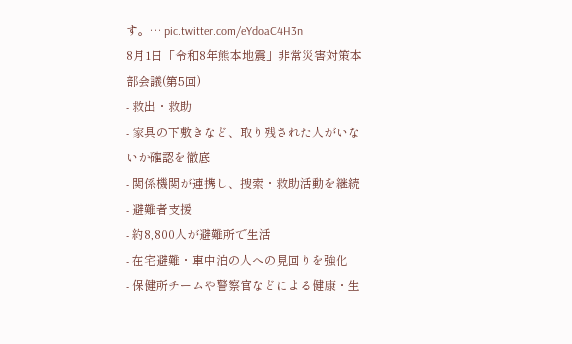す。… pic.twitter.com/eYdoaC4H3n
8月1日「令和8年熊本地震」非常災害対策本部会議(第5回)
- 救出・救助
- 家具の下敷きなど、取り残された人がいないか確認を徹底
- 関係機関が連携し、捜索・救助活動を継続
- 避難者支援
- 約8,800人が避難所で生活
- 在宅避難・車中泊の人への見回りを強化
- 保健所チームや警察官などによる健康・生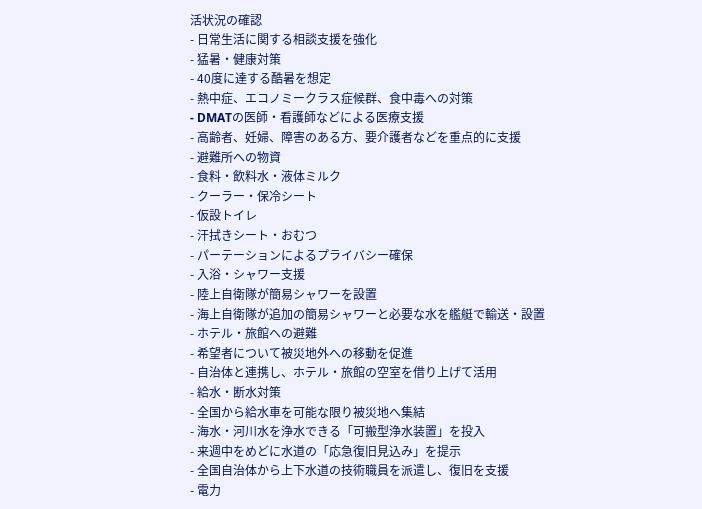活状況の確認
- 日常生活に関する相談支援を強化
- 猛暑・健康対策
- 40度に達する酷暑を想定
- 熱中症、エコノミークラス症候群、食中毒への対策
- DMATの医師・看護師などによる医療支援
- 高齢者、妊婦、障害のある方、要介護者などを重点的に支援
- 避難所への物資
- 食料・飲料水・液体ミルク
- クーラー・保冷シート
- 仮設トイレ
- 汗拭きシート・おむつ
- パーテーションによるプライバシー確保
- 入浴・シャワー支援
- 陸上自衛隊が簡易シャワーを設置
- 海上自衛隊が追加の簡易シャワーと必要な水を艦艇で輸送・設置
- ホテル・旅館への避難
- 希望者について被災地外への移動を促進
- 自治体と連携し、ホテル・旅館の空室を借り上げて活用
- 給水・断水対策
- 全国から給水車を可能な限り被災地へ集結
- 海水・河川水を浄水できる「可搬型浄水装置」を投入
- 来週中をめどに水道の「応急復旧見込み」を提示
- 全国自治体から上下水道の技術職員を派遣し、復旧を支援
- 電力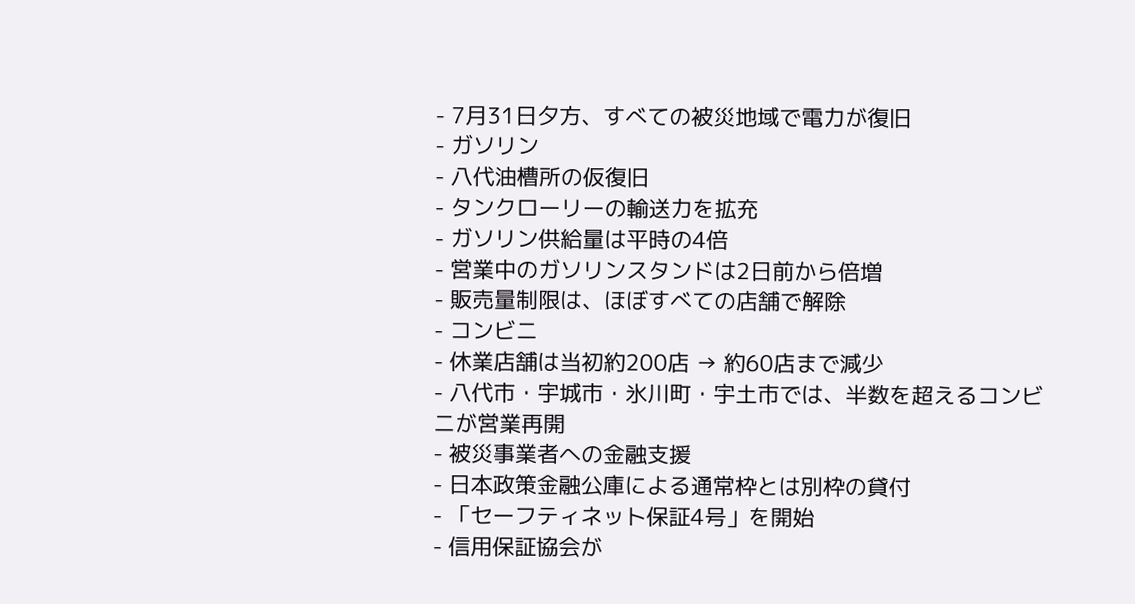- 7月31日夕方、すべての被災地域で電力が復旧
- ガソリン
- 八代油槽所の仮復旧
- タンクローリーの輸送力を拡充
- ガソリン供給量は平時の4倍
- 営業中のガソリンスタンドは2日前から倍増
- 販売量制限は、ほぼすべての店舗で解除
- コンビニ
- 休業店舗は当初約200店 → 約60店まで減少
- 八代市・宇城市・氷川町・宇土市では、半数を超えるコンビニが営業再開
- 被災事業者への金融支援
- 日本政策金融公庫による通常枠とは別枠の貸付
- 「セーフティネット保証4号」を開始
- 信用保証協会が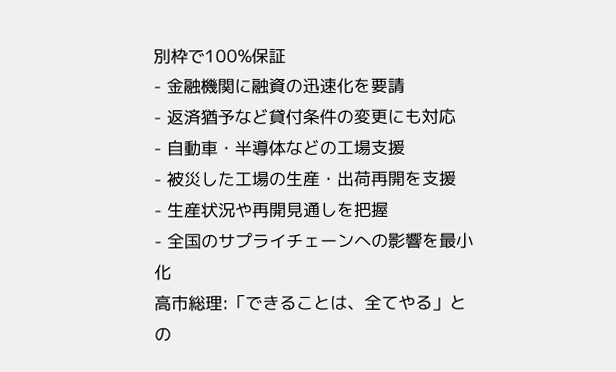別枠で100%保証
- 金融機関に融資の迅速化を要請
- 返済猶予など貸付条件の変更にも対応
- 自動車・半導体などの工場支援
- 被災した工場の生産・出荷再開を支援
- 生産状況や再開見通しを把握
- 全国のサプライチェーンへの影響を最小化
高市総理:「できることは、全てやる」との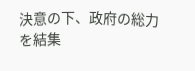決意の下、政府の総力を結集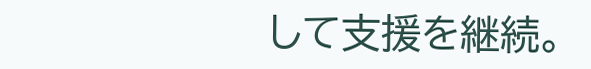して支援を継続。